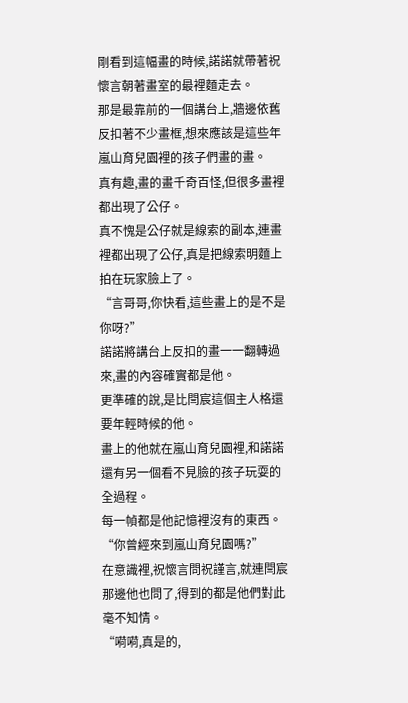剛看到這幅畫的時候,諾諾就帶著祝懷言朝著畫室的最裡麵走去。
那是最靠前的一個講台上,牆邊依舊反扣著不少畫框,想來應該是這些年嵐山育兒園裡的孩子們畫的畫。
真有趣,畫的畫千奇百怪,但很多畫裡都出現了公仔。
真不愧是公仔就是線索的副本,連畫裡都出現了公仔,真是把線索明麵上拍在玩家臉上了。
“言哥哥,你快看,這些畫上的是不是你呀?”
諾諾將講台上反扣的畫一一翻轉過來,畫的內容確實都是他。
更準確的說,是比閆宸這個主人格還要年輕時候的他。
畫上的他就在嵐山育兒園裡,和諾諾還有另一個看不見臉的孩子玩耍的全過程。
每一幀都是他記憶裡沒有的東西。
“你曾經來到嵐山育兒園嗎?”
在意識裡,祝懷言問祝謹言,就連閆宸那邊他也問了,得到的都是他們對此毫不知情。
“嗬嗬,真是的,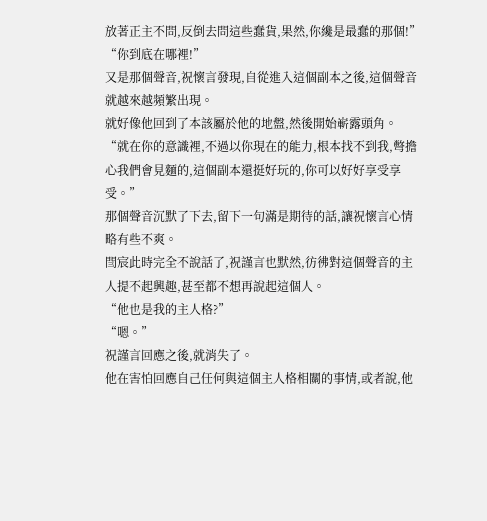放著正主不問,反倒去問這些蠢貨,果然,你纔是最蠢的那個!”
“你到底在哪裡!”
又是那個聲音,祝懷言發現,自從進入這個副本之後,這個聲音就越來越頻繁出現。
就好像他回到了本該屬於他的地盤,然後開始嶄露頭角。
“就在你的意識裡,不過以你現在的能力,根本找不到我,彆擔心我們會見麵的,這個副本還挺好玩的,你可以好好享受享受。”
那個聲音沉默了下去,留下一句滿是期待的話,讓祝懷言心情略有些不爽。
閆宸此時完全不說話了,祝謹言也默然,彷彿對這個聲音的主人提不起興趣,甚至都不想再說起這個人。
“他也是我的主人格?”
“嗯。”
祝謹言回應之後,就消失了。
他在害怕回應自己任何與這個主人格相關的事情,或者說,他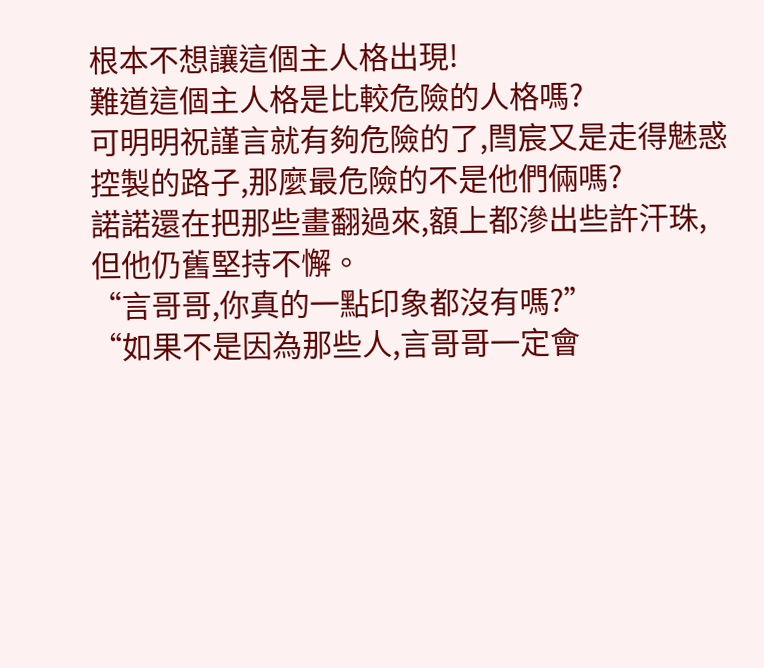根本不想讓這個主人格出現!
難道這個主人格是比較危險的人格嗎?
可明明祝謹言就有夠危險的了,閆宸又是走得魅惑控製的路子,那麼最危險的不是他們倆嗎?
諾諾還在把那些畫翻過來,額上都滲出些許汗珠,但他仍舊堅持不懈。
“言哥哥,你真的一點印象都沒有嗎?”
“如果不是因為那些人,言哥哥一定會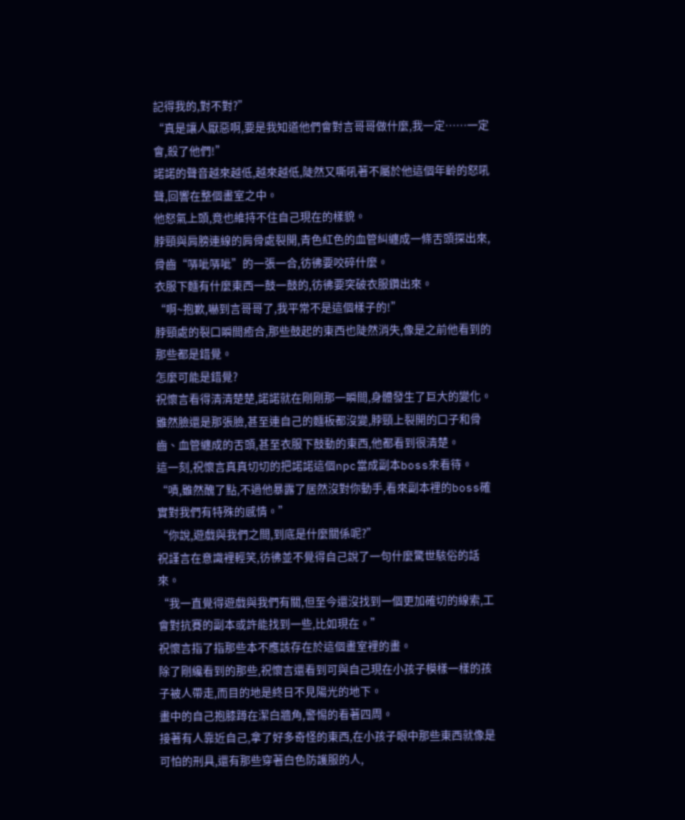記得我的,對不對?”
“真是讓人厭惡啊,要是我知道他們會對言哥哥做什麼,我一定……一定會,殺了他們!”
諾諾的聲音越來越低,越來越低,陡然又嘶吼著不屬於他這個年齡的怒吼聲,回響在整個畫室之中。
他怒氣上頭,竟也維持不住自己現在的樣貌。
脖頸與肩膀連線的肩骨處裂開,青色紅色的血管糾纏成一條舌頭探出來,骨齒“哢呲哢呲”的一張一合,彷彿要咬碎什麼。
衣服下麵有什麼東西一鼓一鼓的,彷彿要突破衣服鑽出來。
“啊~抱歉,嚇到言哥哥了,我平常不是這個樣子的!”
脖頸處的裂口瞬間癒合,那些鼓起的東西也陡然消失,像是之前他看到的那些都是錯覺。
怎麼可能是錯覺?
祝懷言看得清清楚楚,諾諾就在剛剛那一瞬間,身體發生了巨大的變化。
雖然臉還是那張臉,甚至連自己的麵板都沒變,脖頸上裂開的口子和骨齒、血管纏成的舌頭,甚至衣服下鼓動的東西,他都看到很清楚。
這一刻,祝懷言真真切切的把諾諾這個npc當成副本boss來看待。
“嘖,雖然醜了點,不過他暴露了居然沒對你動手,看來副本裡的boss確實對我們有特殊的感情。”
“你說,遊戲與我們之間,到底是什麼關係呢?”
祝謹言在意識裡輕笑,彷彿並不覺得自己說了一句什麼驚世駭俗的話來。
“我一直覺得遊戲與我們有關,但至今還沒找到一個更加確切的線索,工會對抗賽的副本或許能找到一些,比如現在。”
祝懷言指了指那些本不應該存在於這個畫室裡的畫。
除了剛纔看到的那些,祝懷言還看到可與自己現在小孩子模樣一樣的孩子被人帶走,而目的地是終日不見陽光的地下。
畫中的自己抱膝蹲在潔白牆角,警惕的看著四周。
接著有人靠近自己,拿了好多奇怪的東西,在小孩子眼中那些東西就像是可怕的刑具,還有那些穿著白色防護服的人,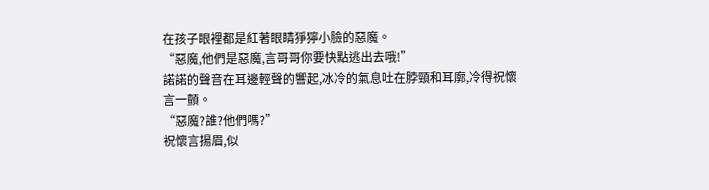在孩子眼裡都是紅著眼睛猙獰小臉的惡魔。
“惡魔,他們是惡魔,言哥哥你要快點逃出去哦!”
諾諾的聲音在耳邊輕聲的響起,冰冷的氣息吐在脖頸和耳廓,冷得祝懷言一顫。
“惡魔?誰?他們嗎?”
祝懷言揚眉,似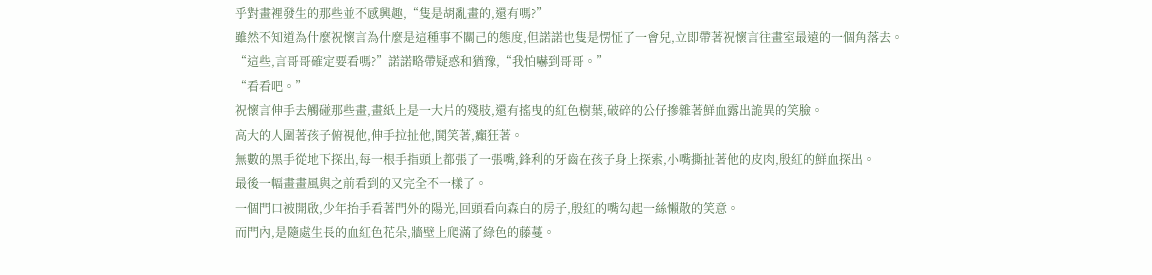乎對畫裡發生的那些並不感興趣,“隻是胡亂畫的,還有嗎?”
雖然不知道為什麼祝懷言為什麼是這種事不關己的態度,但諾諾也隻是愣怔了一會兒,立即帶著祝懷言往畫室最遠的一個角落去。
“這些,言哥哥確定要看嗎?”諾諾略帶疑惑和猶豫,“我怕嚇到哥哥。”
“看看吧。”
祝懷言伸手去觸碰那些畫,畫紙上是一大片的殘肢,還有搖曳的紅色樹葉,破碎的公仔摻雜著鮮血露出詭異的笑臉。
高大的人圍著孩子俯視他,伸手拉扯他,鬨笑著,癲狂著。
無數的黑手從地下探出,每一根手指頭上都張了一張嘴,鋒利的牙齒在孩子身上探索,小嘴撕扯著他的皮肉,殷紅的鮮血探出。
最後一幅畫畫風與之前看到的又完全不一樣了。
一個門口被開啟,少年抬手看著門外的陽光,回頭看向森白的房子,殷紅的嘴勾起一絲懶散的笑意。
而門內,是隨處生長的血紅色花朵,牆壁上爬滿了綠色的藤蔓。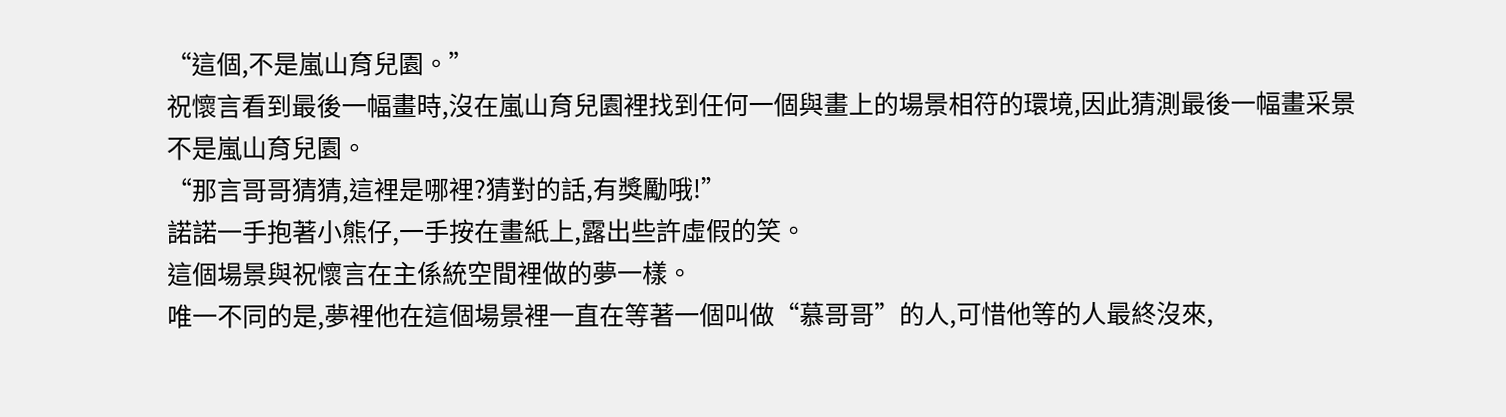“這個,不是嵐山育兒園。”
祝懷言看到最後一幅畫時,沒在嵐山育兒園裡找到任何一個與畫上的場景相符的環境,因此猜測最後一幅畫采景不是嵐山育兒園。
“那言哥哥猜猜,這裡是哪裡?猜對的話,有獎勵哦!”
諾諾一手抱著小熊仔,一手按在畫紙上,露出些許虛假的笑。
這個場景與祝懷言在主係統空間裡做的夢一樣。
唯一不同的是,夢裡他在這個場景裡一直在等著一個叫做“慕哥哥”的人,可惜他等的人最終沒來,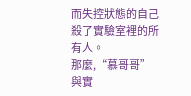而失控狀態的自己殺了實驗室裡的所有人。
那麼,“慕哥哥”與實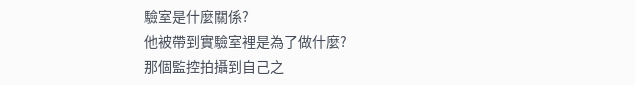驗室是什麼關係?
他被帶到實驗室裡是為了做什麼?
那個監控拍攝到自己之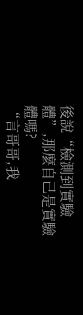後說“檢測到實驗體”,那麼自己是實驗體嗎?
“言哥哥,我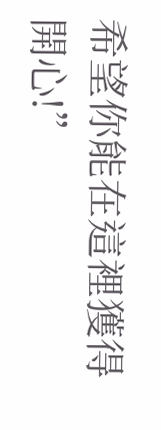希望你能在這裡獲得開心!”